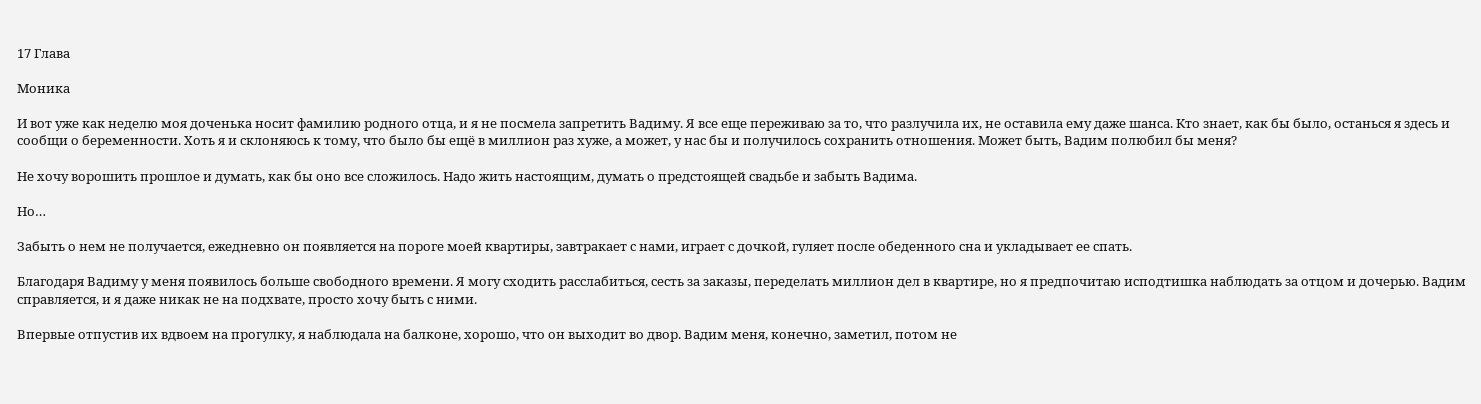17 Глава

Моника

И вот уже как неделю моя доченька носит фамилию родного отца, и я не посмела запретить Вадиму. Я все еще переживаю за то, что разлучила их, не оставила ему даже шанса. Кто знает, как бы было, останься я здесь и сообщи о беременности. Хоть я и склоняюсь к тому, что было бы ещё в миллион раз хуже, а может, у нас бы и получилось сохранить отношения. Может быть, Вадим полюбил бы меня?

Не хочу ворошить прошлое и думать, как бы оно все сложилось. Надо жить настоящим, думать о предстоящей свадьбе и забыть Вадима.

Но…

Забыть о нем не получается, ежедневно он появляется на пороге моей квартиры, завтракает с нами, играет с дочкой, гуляет после обеденного сна и укладывает ее спать.

Благодаря Вадиму у меня появилось больше свободного времени. Я могу сходить расслабиться, сесть за заказы, переделать миллион дел в квартире, но я предпочитаю исподтишка наблюдать за отцом и дочерью. Вадим справляется, и я даже никак не на подхвате, просто хочу быть с ними.

Впервые отпустив их вдвоем на прогулку, я наблюдала на балконе, хорошо, что он выходит во двор. Вадим меня, конечно, заметил, потом не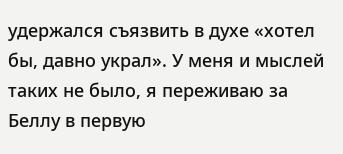удержался съязвить в духе «хотел бы, давно украл». У меня и мыслей таких не было, я переживаю за Беллу в первую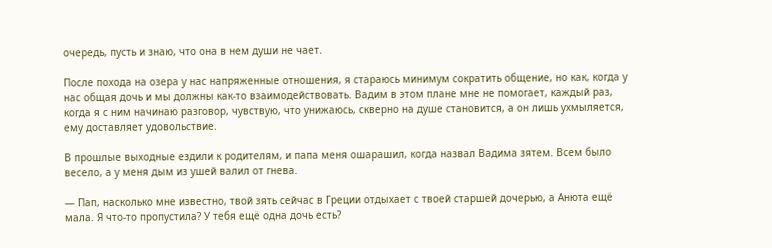очередь, пусть и знаю, что она в нем души не чает.

После похода на озера у нас напряженные отношения, я стараюсь минимум сократить общение, но как, когда у нас общая дочь и мы должны как-то взаимодействовать. Вадим в этом плане мне не помогает, каждый раз, когда я с ним начинаю разговор, чувствую, что унижаюсь, скверно на душе становится, а он лишь ухмыляется, ему доставляет удовольствие.

В прошлые выходные ездили к родителям, и папа меня ошарашил, когда назвал Вадима зятем. Всем было весело, а у меня дым из ушей валил от гнева.

— Пап, насколько мне известно, твой зять сейчас в Греции отдыхает с твоей старшей дочерью, а Анюта ещё мала. Я что-то пропустила? У тебя ещё одна дочь есть?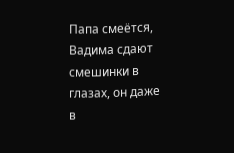Папа смеётся, Вадима сдают смешинки в глазах, он даже в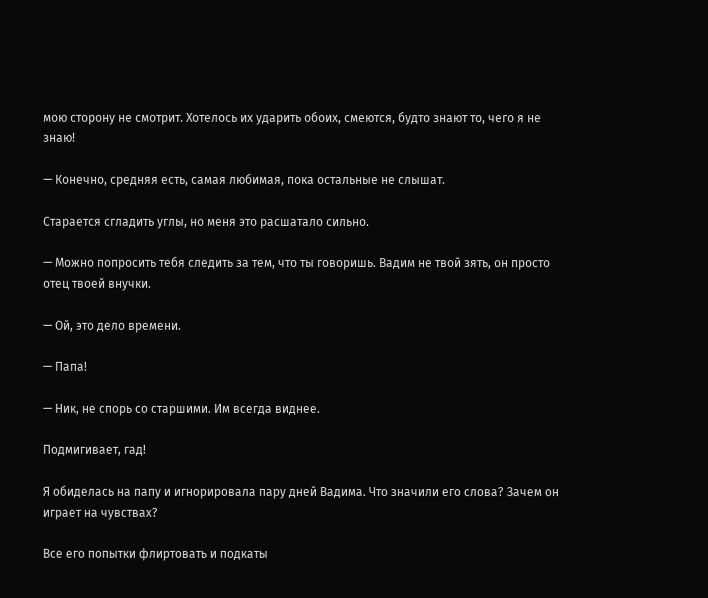мою сторону не смотрит. Хотелось их ударить обоих, смеются, будто знают то, чего я не знаю!

— Конечно, средняя есть, самая любимая, пока остальные не слышат.

Старается сгладить углы, но меня это расшатало сильно.

— Можно попросить тебя следить за тем, что ты говоришь. Вадим не твой зять, он просто отец твоей внучки.

— Ой, это дело времени.

— Папа!

— Ник, не спорь со старшими. Им всегда виднее.

Подмигивает, гад!

Я обиделась на папу и игнорировала пару дней Вадима. Что значили его слова? Зачем он играет на чувствах?

Все его попытки флиртовать и подкаты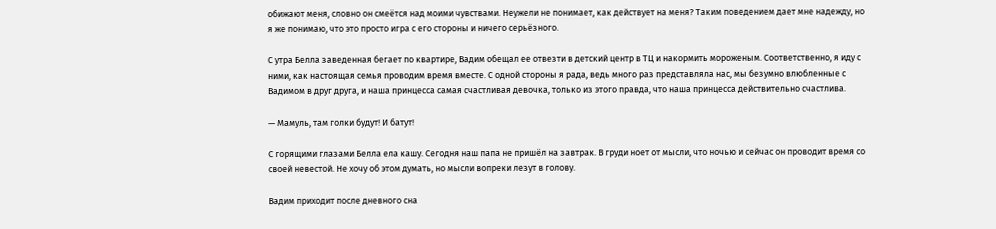обижают меня, словно он смеётся над моими чувствами. Неужели не понимает, как действует на меня? Таким поведением дает мне надежду, но я же понимаю, что это просто игра с его стороны и ничего серьёзного.

С утра Белла заведенная бегает по квартире, Вадим обещал ее отвезти в детский центр в ТЦ и накормить мороженым. Соответственно, я иду с ними, как настоящая семья проводим время вместе. С одной стороны я рада, ведь много раз представляла нас, мы безумно влюбленные с Вадимом в друг друга, и наша принцесса самая счастливая девочка, только из этого правда, что наша принцесса действительно счастлива.

— Мамуль, там голки будут! И батут!

С горящими глазами Белла ела кашу. Сегодня наш папа не пришёл на завтрак. В груди ноет от мысли, что ночью и сейчас он проводит время со своей невестой. Не хочу об этом думать, но мысли вопреки лезут в голову.

Вадим приходит после дневного сна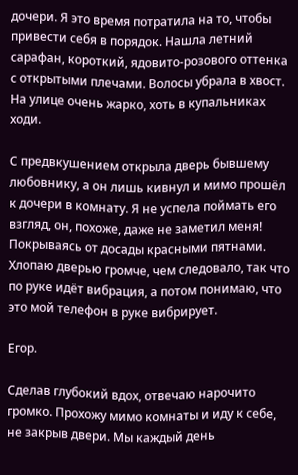дочери. Я это время потратила на то, чтобы привести себя в порядок. Нашла летний сарафан, короткий, ядовито-розового оттенка с открытыми плечами. Волосы убрала в хвост. На улице очень жарко, хоть в купальниках ходи.

С предвкушением открыла дверь бывшему любовнику, а он лишь кивнул и мимо прошёл к дочери в комнату. Я не успела поймать его взгляд, он, похоже, даже не заметил меня! Покрываясь от досады красными пятнами. Хлопаю дверью громче, чем следовало, так что по руке идёт вибрация, а потом понимаю, что это мой телефон в руке вибрирует.

Егор.

Сделав глубокий вдох, отвечаю нарочито громко. Прохожу мимо комнаты и иду к себе, не закрыв двери. Мы каждый день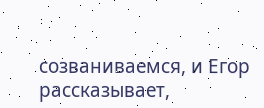созваниваемся, и Егор рассказывает,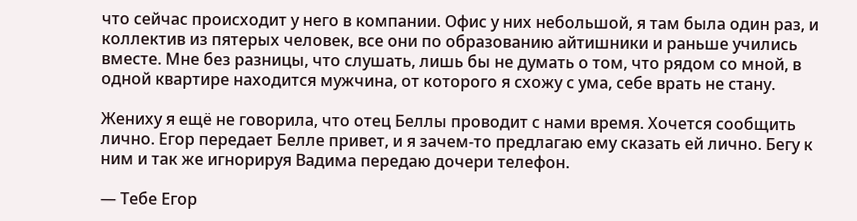что сейчас происходит у него в компании. Офис у них небольшой, я там была один раз, и коллектив из пятерых человек, все они по образованию айтишники и раньше учились вместе. Мне без разницы, что слушать, лишь бы не думать о том, что рядом со мной, в одной квартире находится мужчина, от которого я схожу с ума, себе врать не стану.

Жениху я ещё не говорила, что отец Беллы проводит с нами время. Хочется сообщить лично. Егор передает Белле привет, и я зачем-то предлагаю ему сказать ей лично. Бегу к ним и так же игнорируя Вадима передаю дочери телефон.

— Тебе Егор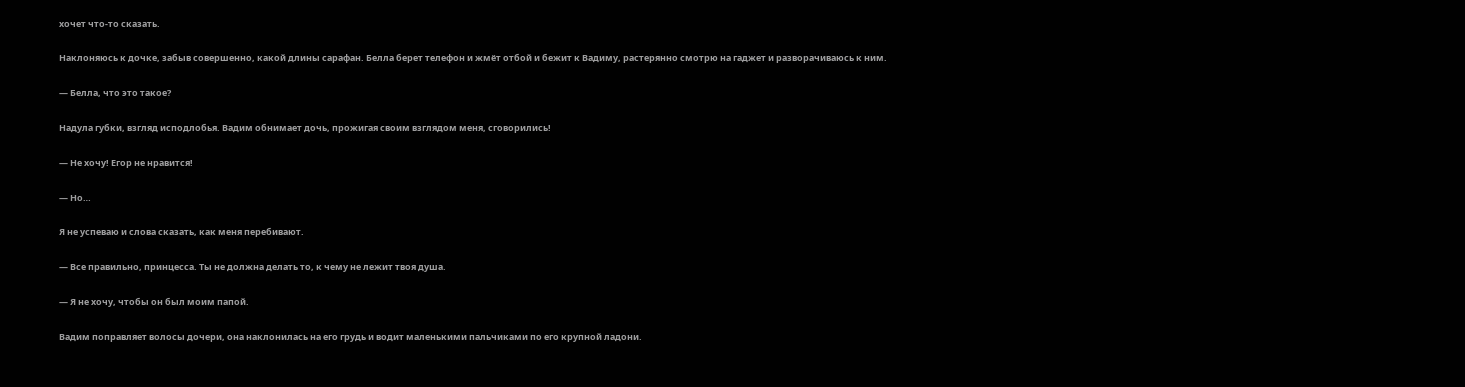хочет что-то сказать.

Наклоняюсь к дочке, забыв совершенно, какой длины сарафан. Белла берет телефон и жмёт отбой и бежит к Вадиму, растерянно смотрю на гаджет и разворачиваюсь к ним.

— Белла, что это такое?

Надула губки, взгляд исподлобья. Вадим обнимает дочь, прожигая своим взглядом меня, сговорились!

— Не хочу! Егор не нравится!

— Но…

Я не успеваю и слова сказать, как меня перебивают.

— Все правильно, принцесса. Ты не должна делать то, к чему не лежит твоя душа.

— Я не хочу, чтобы он был моим папой.

Вадим поправляет волосы дочери, она наклонилась на его грудь и водит маленькими пальчиками по его крупной ладони.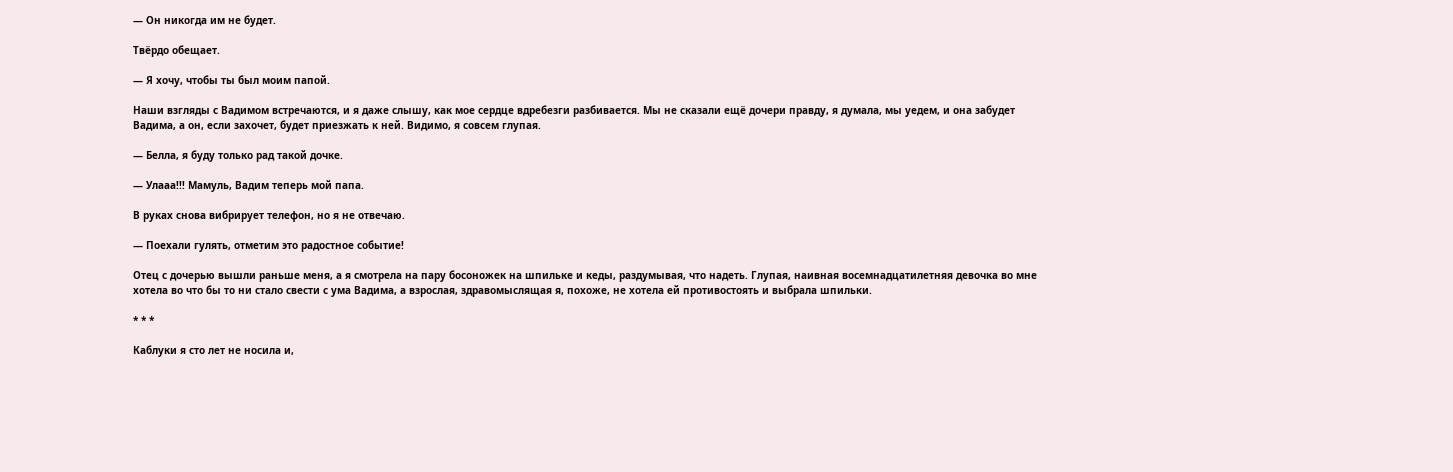— Он никогда им не будет.

Твёрдо обещает.

— Я хочу, чтобы ты был моим папой.

Наши взгляды с Вадимом встречаются, и я даже слышу, как мое сердце вдребезги разбивается. Мы не сказали ещё дочери правду, я думала, мы уедем, и она забудет Вадима, а он, если захочет, будет приезжать к ней. Видимо, я совсем глупая.

— Белла, я буду только рад такой дочке.

— Улааа!!! Мамуль, Вадим теперь мой папа.

В руках снова вибрирует телефон, но я не отвечаю.

— Поехали гулять, отметим это радостное событие!

Отец с дочерью вышли раньше меня, а я смотрела на пару босоножек на шпильке и кеды, раздумывая, что надеть. Глупая, наивная восемнадцатилетняя девочка во мне хотела во что бы то ни стало свести с ума Вадима, а взрослая, здравомыслящая я, похоже, не хотела ей противостоять и выбрала шпильки.

* * *

Каблуки я сто лет не носила и,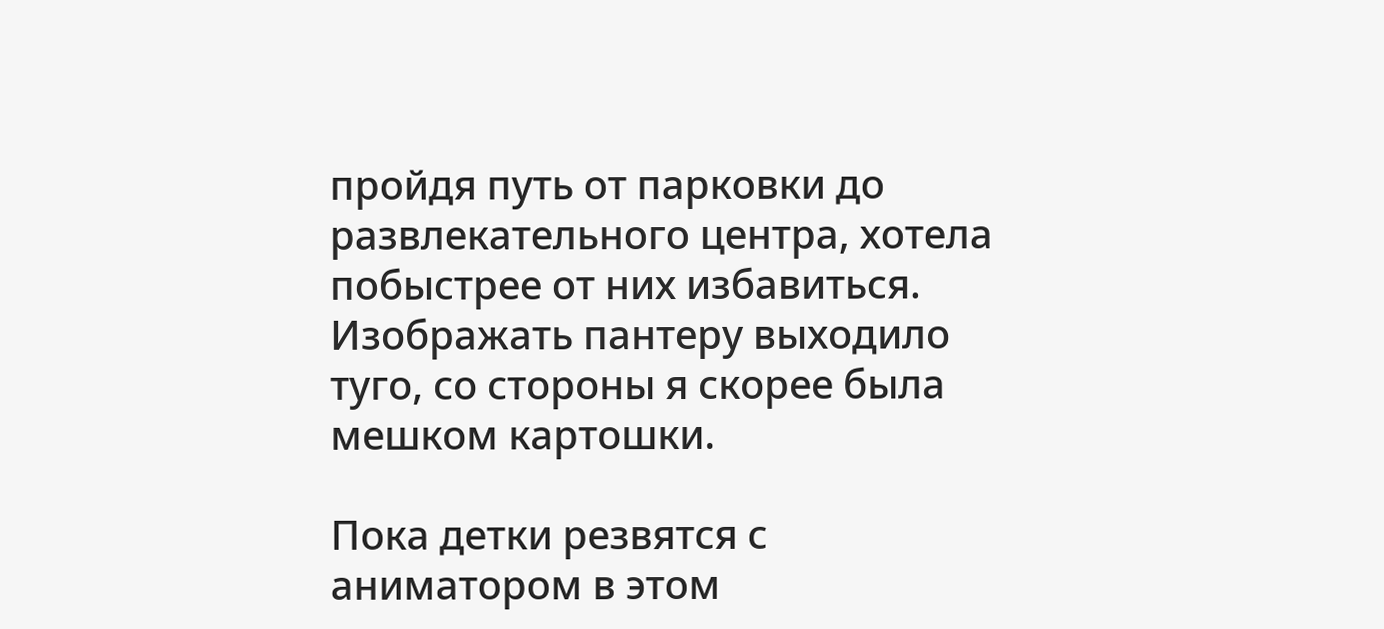пройдя путь от парковки до развлекательного центра, хотела побыстрее от них избавиться. Изображать пантеру выходило туго, со стороны я скорее была мешком картошки.

Пока детки резвятся с аниматором в этом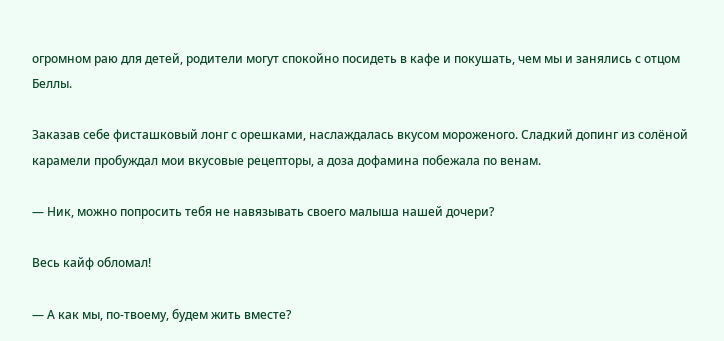огромном раю для детей, родители могут спокойно посидеть в кафе и покушать, чем мы и занялись с отцом Беллы.

Заказав себе фисташковый лонг с орешками, наслаждалась вкусом мороженого. Сладкий допинг из солёной карамели пробуждал мои вкусовые рецепторы, а доза дофамина побежала по венам.

— Ник, можно попросить тебя не навязывать своего малыша нашей дочери?

Весь кайф обломал!

— А как мы, по-твоему, будем жить вместе?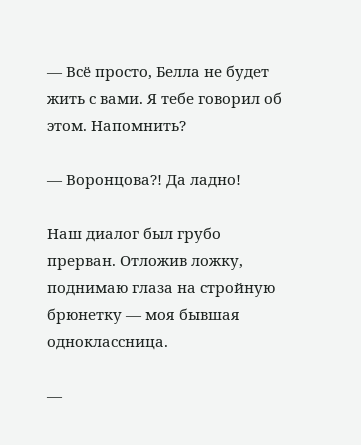— Всё просто, Белла не будет жить с вами. Я тебе говорил об этом. Напомнить?

— Воронцова?! Да ладно!

Наш диалог был грубо прерван. Отложив ложку, поднимаю глаза на стройную брюнетку — моя бывшая одноклассница.

—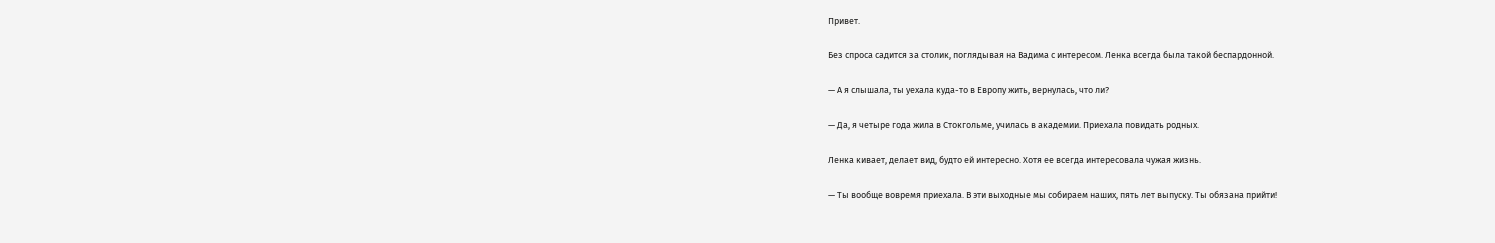Привет.

Без спроса садится за столик, поглядывая на Вадима с интересом. Ленка всегда была такой беспардонной.

— А я слышала, ты уехала куда-то в Европу жить, вернулась, что ли?

— Да, я четыре года жила в Стокгольме, училась в академии. Приехала повидать родных.

Ленка кивает, делает вид, будто ей интересно. Хотя ее всегда интересовала чужая жизнь.

— Ты вообще вовремя приехала. В эти выходные мы собираем наших, пять лет выпуску. Ты обязана прийти!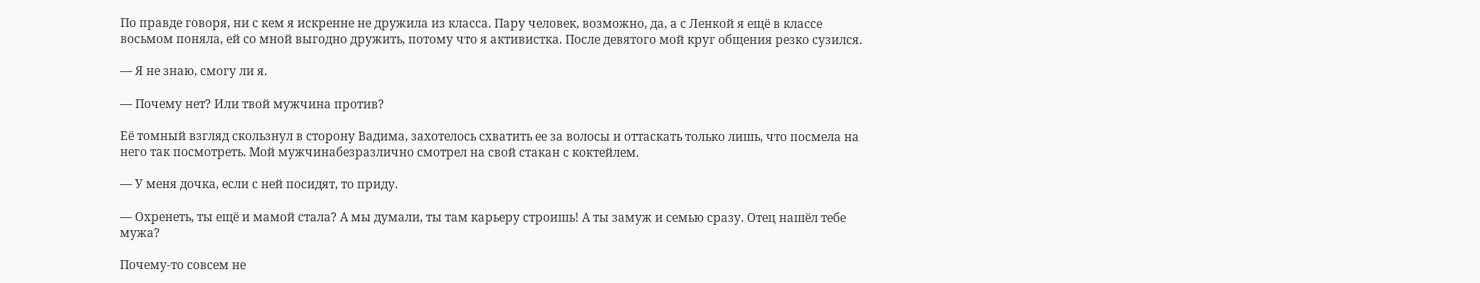По правде говоря, ни с кем я искренне не дружила из класса. Пару человек, возможно, да, а с Ленкой я ещё в классе восьмом поняла, ей со мной выгодно дружить, потому что я активистка. После девятого мой круг общения резко сузился.

— Я не знаю, смогу ли я.

— Почему нет? Или твой мужчина против?

Её томный взгляд скользнул в сторону Вадима, захотелось схватить ее за волосы и оттаскать только лишь, что посмела на него так посмотреть. Мой мужчинабезразлично смотрел на свой стакан с коктейлем.

— У меня дочка, если с ней посидят, то приду.

— Охренеть, ты ещё и мамой стала? А мы думали, ты там карьеру строишь! А ты замуж и семью сразу. Отец нашёл тебе мужа?

Почему-то совсем не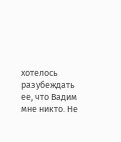хотелось разубеждать ее, что Вадим мне никто. Не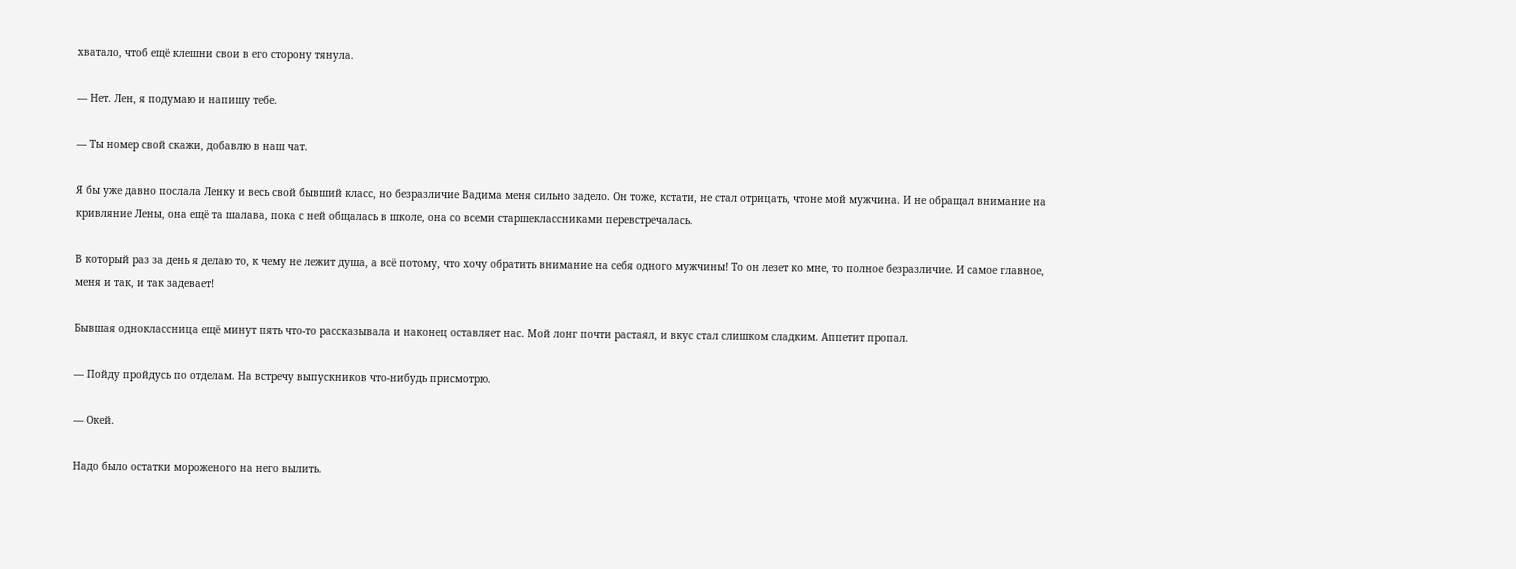хватало, чтоб ещё клешни свои в его сторону тянула.

— Нет. Лен, я подумаю и напишу тебе.

— Ты номер свой скажи, добавлю в наш чат.

Я бы уже давно послала Ленку и весь свой бывший класс, но безразличие Вадима меня сильно задело. Он тоже, кстати, не стал отрицать, чтоне мой мужчина. И не обращал внимание на кривляние Лены, она ещё та шалава, пока с ней общалась в школе, она со всеми старшеклассниками перевстречалась.

В который раз за день я делаю то, к чему не лежит душа, а всё потому, что хочу обратить внимание на себя одного мужчины! То он лезет ко мне, то полное безразличие. И самое главное, меня и так, и так задевает!

Бывшая одноклассница ещё минут пять что-то рассказывала и наконец оставляет нас. Мой лонг почти растаял, и вкус стал слишком сладким. Аппетит пропал.

— Пойду пройдусь по отделам. На встречу выпускников что-нибудь присмотрю.

— Окей.

Надо было остатки мороженого на него вылить.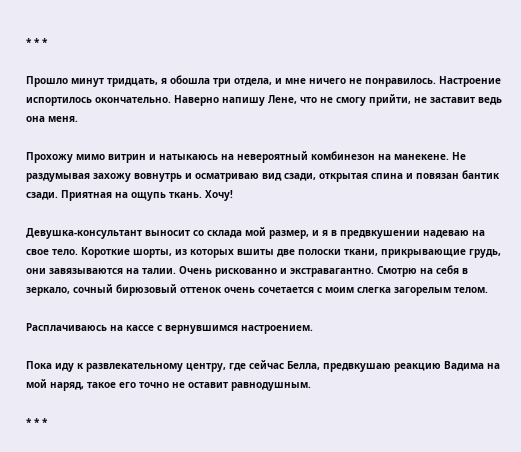* * *

Прошло минут тридцать, я обошла три отдела, и мне ничего не понравилось. Настроение испортилось окончательно. Наверно напишу Лене, что не смогу прийти, не заставит ведь она меня.

Прохожу мимо витрин и натыкаюсь на невероятный комбинезон на манекене. Не раздумывая захожу вовнутрь и осматриваю вид сзади, открытая спина и повязан бантик сзади. Приятная на ощупь ткань. Хочу!

Девушка-консультант выносит со склада мой размер, и я в предвкушении надеваю на свое тело. Короткие шорты, из которых вшиты две полоски ткани, прикрывающие грудь, они завязываются на талии. Очень рискованно и экстравагантно. Смотрю на себя в зеркало, сочный бирюзовый оттенок очень сочетается с моим слегка загорелым телом.

Расплачиваюсь на кассе с вернувшимся настроением.

Пока иду к развлекательному центру, где сейчас Белла, предвкушаю реакцию Вадима на мой наряд, такое его точно не оставит равнодушным.

* * *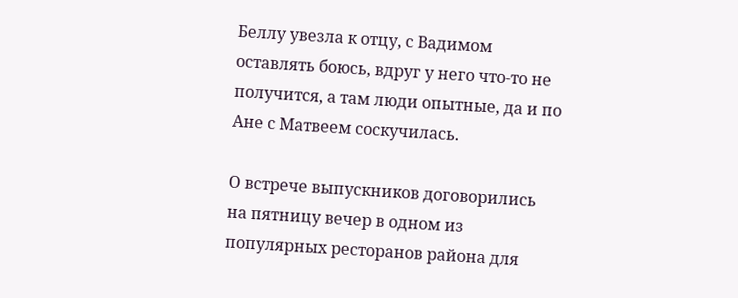Беллу увезла к отцу, с Вадимом оставлять боюсь, вдруг у него что-то не получится, а там люди опытные, да и по Ане с Матвеем соскучилась.

О встрече выпускников договорились на пятницу вечер в одном из популярных ресторанов района для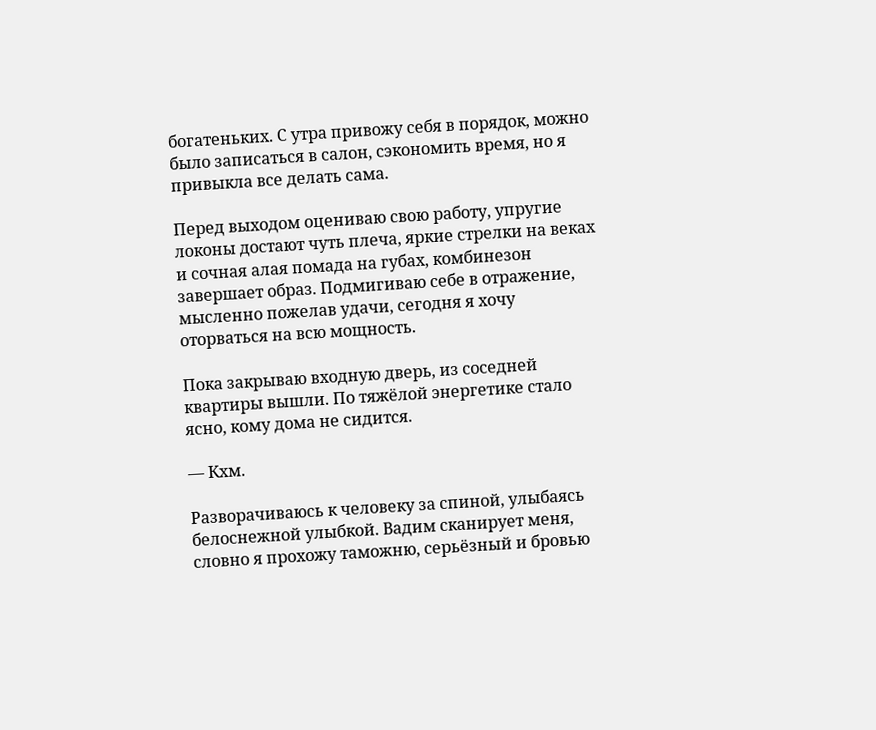богатеньких. С утра привожу себя в порядок, можно было записаться в салон, сэкономить время, но я привыкла все делать сама.

Перед выходом оцениваю свою работу, упругие локоны достают чуть плеча, яркие стрелки на веках и сочная алая помада на губах, комбинезон завершает образ. Подмигиваю себе в отражение, мысленно пожелав удачи, сегодня я хочу оторваться на всю мощность.

Пока закрываю входную дверь, из соседней квартиры вышли. По тяжёлой энергетике стало ясно, кому дома не сидится.

— Кхм.

Разворачиваюсь к человеку за спиной, улыбаясь белоснежной улыбкой. Вадим сканирует меня, словно я прохожу таможню, серьёзный и бровью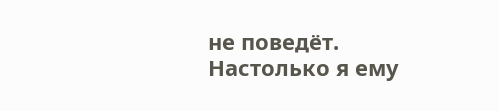не поведёт. Настолько я ему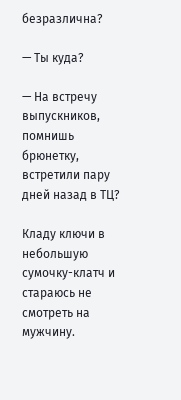безразлична?

— Ты куда?

— На встречу выпускников, помнишь брюнетку, встретили пару дней назад в ТЦ?

Кладу ключи в небольшую сумочку-клатч и стараюсь не смотреть на мужчину.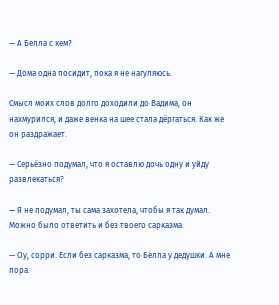— А Белла с кем?

— Дома одна посидит, пока я не нагуляюсь.

Смысл моих слов долго доходили до Вадима, он нахмурился, и даже венка на шее стала дёргаться. Как же он раздражает.

— Серьёзно подумал, что я оставлю дочь одну и уйду развлекаться?

— Я не подумал, ты сама захотела, чтобы я так думал. Можно было ответить и без твоего сарказма.

— Оу, сорри. Если без сарказма, то Белла у дедушки. А мне пора.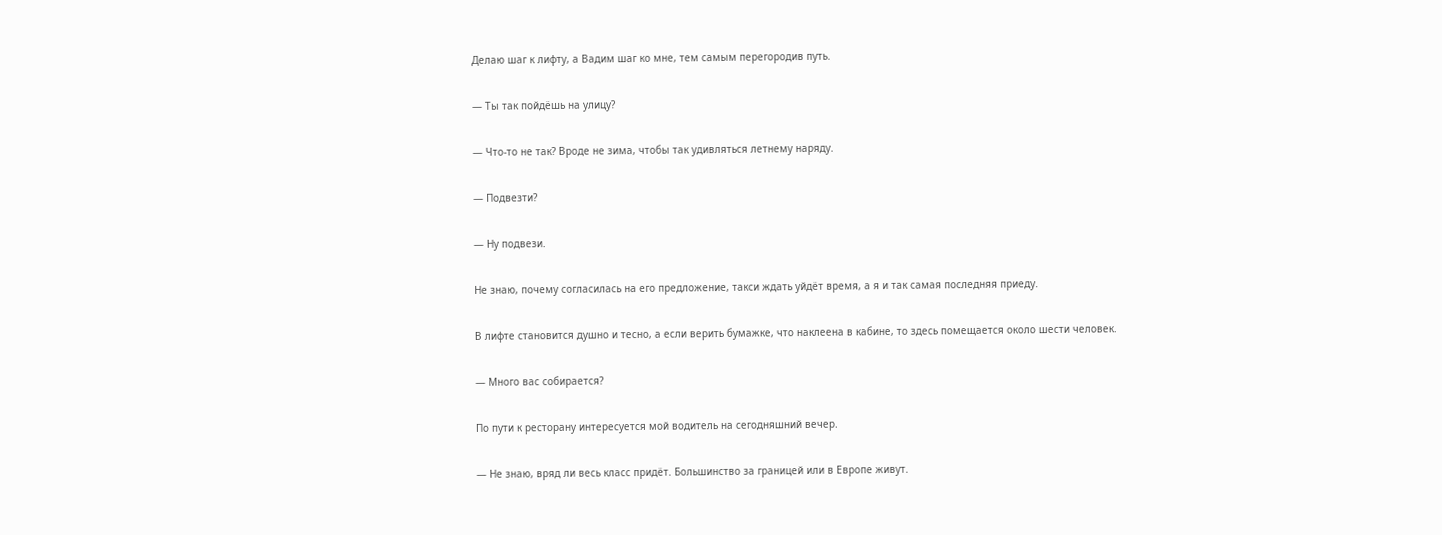Делаю шаг к лифту, а Вадим шаг ко мне, тем самым перегородив путь.

— Ты так пойдёшь на улицу?

— Что-то не так? Вроде не зима, чтобы так удивляться летнему наряду.

— Подвезти?

— Ну подвези.

Не знаю, почему согласилась на его предложение, такси ждать уйдёт время, а я и так самая последняя приеду.

В лифте становится душно и тесно, а если верить бумажке, что наклеена в кабине, то здесь помещается около шести человек.

— Много вас собирается?

По пути к ресторану интересуется мой водитель на сегодняшний вечер.

— Не знаю, вряд ли весь класс придёт. Большинство за границей или в Европе живут.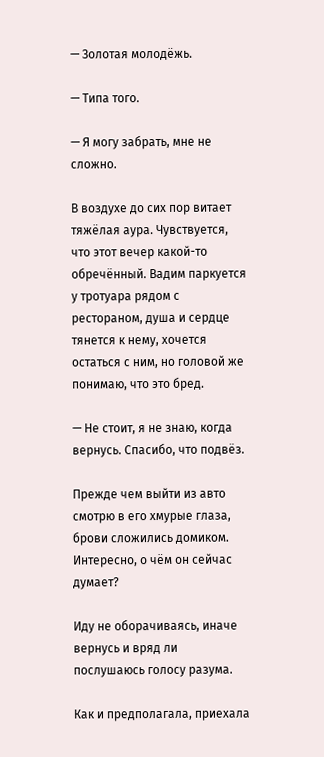— Золотая молодёжь.

— Типа того.

— Я могу забрать, мне не сложно.

В воздухе до сих пор витает тяжёлая аура. Чувствуется, что этот вечер какой-то обречённый. Вадим паркуется у тротуара рядом с рестораном, душа и сердце тянется к нему, хочется остаться с ним, но головой же понимаю, что это бред.

— Не стоит, я не знаю, когда вернусь. Спасибо, что подвёз.

Прежде чем выйти из авто смотрю в его хмурые глаза, брови сложились домиком. Интересно, о чём он сейчас думает?

Иду не оборачиваясь, иначе вернусь и вряд ли послушаюсь голосу разума.

Как и предполагала, приехала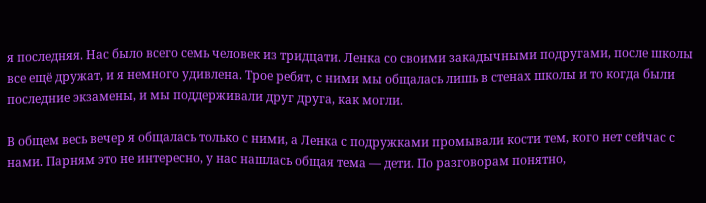я последняя. Нас было всего семь человек из тридцати. Ленка со своими закадычными подругами, после школы все ещё дружат, и я немного удивлена. Трое ребят, с ними мы общалась лишь в стенах школы и то когда были последние экзамены, и мы поддерживали друг друга, как могли.

В общем весь вечер я общалась только с ними, а Ленка с подружками промывали кости тем, кого нет сейчас с нами. Парням это не интересно, у нас нашлась общая тема — дети. По разговорам понятно,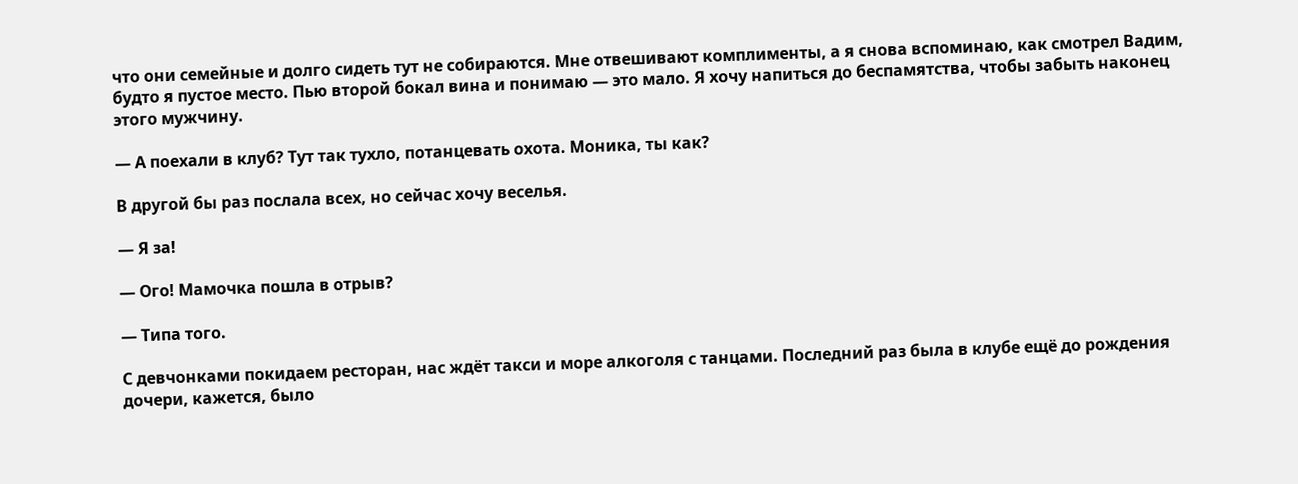что они семейные и долго сидеть тут не собираются. Мне отвешивают комплименты, а я снова вспоминаю, как смотрел Вадим, будто я пустое место. Пью второй бокал вина и понимаю — это мало. Я хочу напиться до беспамятства, чтобы забыть наконец этого мужчину.

— А поехали в клуб? Тут так тухло, потанцевать охота. Моника, ты как?

В другой бы раз послала всех, но сейчас хочу веселья.

— Я за!

— Ого! Мамочка пошла в отрыв?

— Типа того.

С девчонками покидаем ресторан, нас ждёт такси и море алкоголя с танцами. Последний раз была в клубе ещё до рождения дочери, кажется, было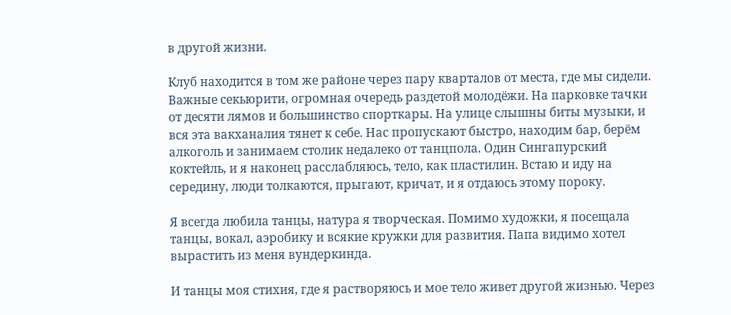в другой жизни.

Клуб находится в том же районе через пару кварталов от места, где мы сидели. Важные секьюрити, огромная очередь раздетой молодёжи. На парковке тачки от десяти лямов и большинство спорткары. На улице слышны биты музыки, и вся эта вакханалия тянет к себе. Нас пропускают быстро, находим бар, берём алкоголь и занимаем столик недалеко от танцпола. Один Сингапурский коктейль, и я наконец расслабляюсь, тело, как пластилин. Встаю и иду на середину, люди толкаются, прыгают, кричат, и я отдаюсь этому пороку.

Я всегда любила танцы, натура я творческая. Помимо художки, я посещала танцы, вокал, аэробику и всякие кружки для развития. Папа видимо хотел вырастить из меня вундеркинда.

И танцы моя стихия, где я растворяюсь и мое тело живет другой жизнью. Через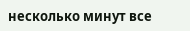несколько минут все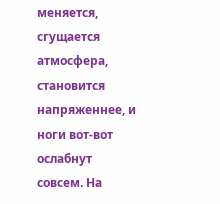меняется, сгущается атмосфера, становится напряженнее, и ноги вот-вот ослабнут совсем. На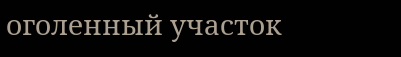оголенный участок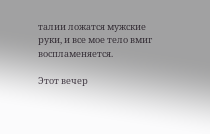талии ложатся мужские руки, и все мое тело вмиг воспламеняется.

Этот вечер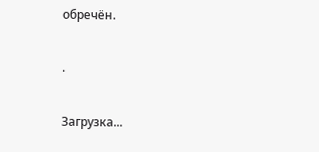обречён.

.

Загрузка...